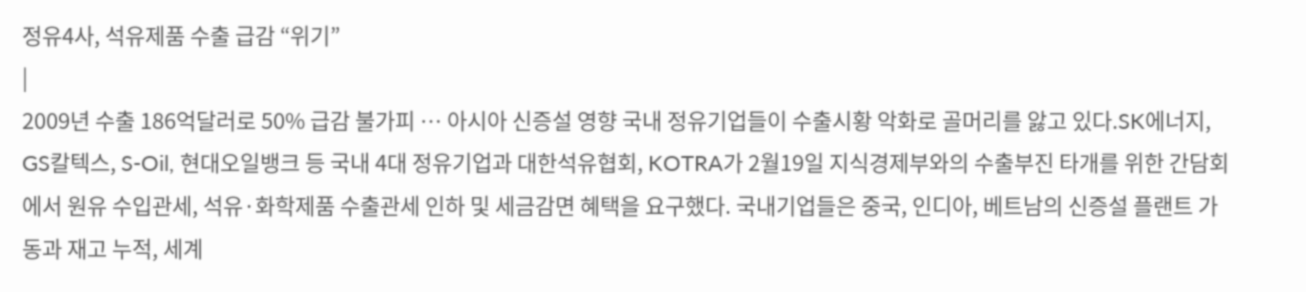정유4사, 석유제품 수출 급감 “위기”
|
2009년 수출 186억달러로 50% 급감 불가피 … 아시아 신증설 영향 국내 정유기업들이 수출시황 악화로 골머리를 앓고 있다.SK에너지, GS칼텍스, S-Oil, 현대오일뱅크 등 국내 4대 정유기업과 대한석유협회, KOTRA가 2월19일 지식경제부와의 수출부진 타개를 위한 간담회에서 원유 수입관세, 석유·화학제품 수출관세 인하 및 세금감면 혜택을 요구했다. 국내기업들은 중국, 인디아, 베트남의 신증설 플랜트 가동과 재고 누적, 세계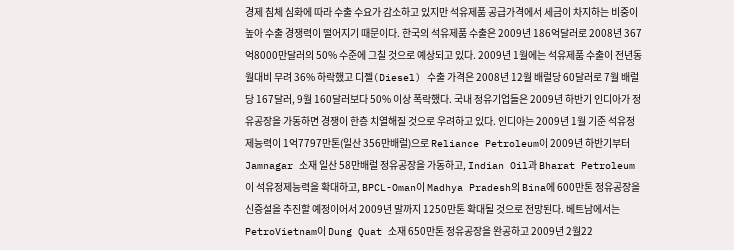경제 침체 심화에 따라 수출 수요가 감소하고 있지만 석유제품 공급가격에서 세금이 차지하는 비중이 높아 수출 경쟁력이 떨어지기 때문이다. 한국의 석유제품 수출은 2009년 186억달러로 2008년 367억8000만달러의 50% 수준에 그칠 것으로 예상되고 있다. 2009년 1월에는 석유제품 수출이 전년동월대비 무려 36% 하락했고 디젤(Diesel) 수출 가격은 2008년 12월 배럴당 60달러로 7월 배럴당 167달러, 9월 160달러보다 50% 이상 폭락했다. 국내 정유기업들은 2009년 하반기 인디아가 정유공장을 가동하면 경쟁이 한층 치열해질 것으로 우려하고 있다. 인디아는 2009년 1월 기준 석유정제능력이 1억7797만톤(일산 356만배럴)으로 Reliance Petroleum이 2009년 하반기부터 Jamnagar 소재 일산 58만배럴 정유공장을 가동하고, Indian Oil과 Bharat Petroleum이 석유정제능력을 확대하고, BPCL-Oman이 Madhya Pradesh의 Bina에 600만톤 정유공장을 신증설을 추진할 예정이어서 2009년 말까지 1250만톤 확대될 것으로 전망된다. 베트남에서는 PetroVietnam이 Dung Quat 소재 650만톤 정유공장을 완공하고 2009년 2월22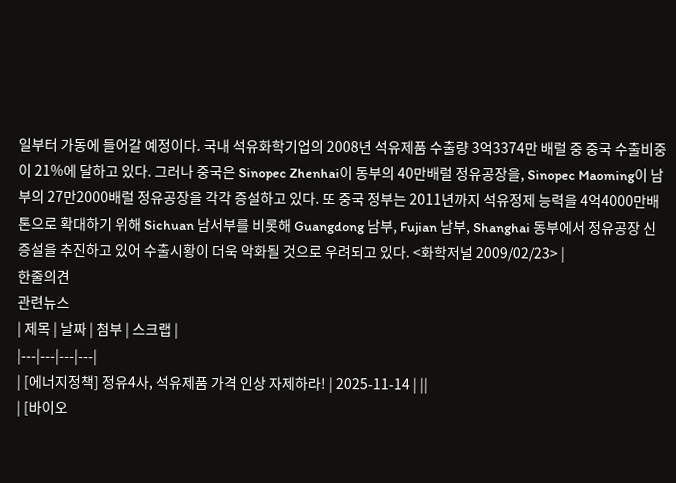일부터 가동에 들어갈 예정이다. 국내 석유화학기업의 2008년 석유제품 수출량 3억3374만 배럴 중 중국 수출비중이 21%에 달하고 있다. 그러나 중국은 Sinopec Zhenhai이 동부의 40만배럴 정유공장을, Sinopec Maoming이 남부의 27만2000배럴 정유공장을 각각 증설하고 있다. 또 중국 정부는 2011년까지 석유정제 능력을 4억4000만배톤으로 확대하기 위해 Sichuan 남서부를 비롯해 Guangdong 남부, Fujian 남부, Shanghai 동부에서 정유공장 신증설을 추진하고 있어 수출시황이 더욱 악화될 것으로 우려되고 있다. <화학저널 2009/02/23> |
한줄의견
관련뉴스
| 제목 | 날짜 | 첨부 | 스크랩 |
|---|---|---|---|
| [에너지정책] 정유4사, 석유제품 가격 인상 자제하라! | 2025-11-14 | ||
| [바이오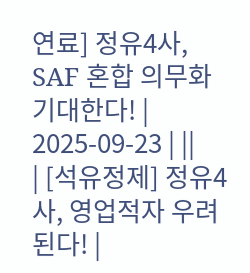연료] 정유4사, SAF 혼합 의무화 기대한다! | 2025-09-23 | ||
| [석유정제] 정유4사, 영업적자 우려된다! |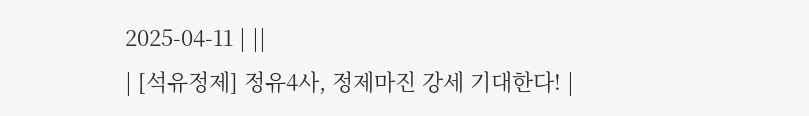2025-04-11 | ||
| [석유정제] 정유4사, 정제마진 강세 기대한다! |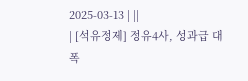2025-03-13 | ||
| [석유정제] 정유4사, 성과급 대폭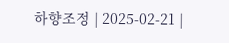하향조정 | 2025-02-21 |